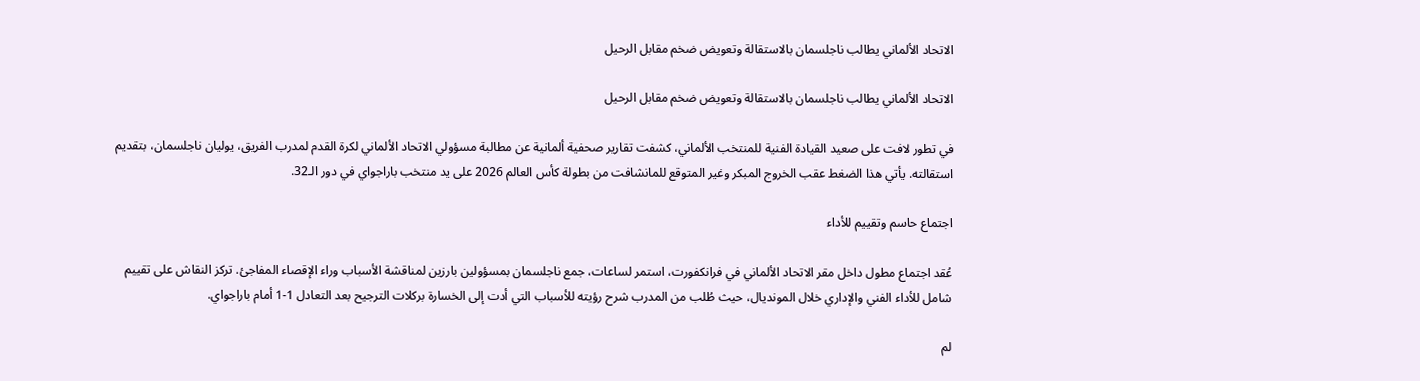الاتحاد الألماني يطالب ناجلسمان بالاستقالة وتعويض ضخم مقابل الرحيل

الاتحاد الألماني يطالب ناجلسمان بالاستقالة وتعويض ضخم مقابل الرحيل

في تطور لافت على صعيد القيادة الفنية للمنتخب الألماني، كشفت تقارير صحفية ألمانية عن مطالبة مسؤولي الاتحاد الألماني لكرة القدم لمدرب الفريق، يوليان ناجلسمان، بتقديم استقالته. يأتي هذا الضغط عقب الخروج المبكر وغير المتوقع للمانشافت من بطولة كأس العالم 2026 على يد منتخب باراجواي في دور الـ32.

اجتماع حاسم وتقييم للأداء

عُقد اجتماع مطول داخل مقر الاتحاد الألماني في فرانكفورت، استمر لساعات، جمع ناجلسمان بمسؤولين بارزين لمناقشة الأسباب وراء الإقصاء المفاجئ. تركز النقاش على تقييم شامل للأداء الفني والإداري خلال المونديال، حيث طُلب من المدرب شرح رؤيته للأسباب التي أدت إلى الخسارة بركلات الترجيح بعد التعادل 1-1 أمام باراجواي.

لم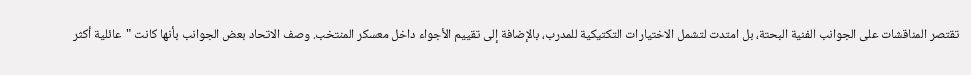تقتصر المناقشات على الجوانب الفنية البحتة، بل امتدت لتشمل الاختيارات التكتيكية للمدرب، بالإضافة إلى تقييم الأجواء داخل معسكر المنتخب. وصف الاتحاد بعض الجوانب بأنها كانت "عائلية أكثر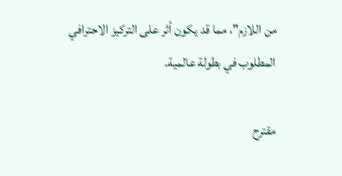من اللازم"، مما قد يكون أثر على التركيز الاحترافي المطلوب في بطولة عالمية.

مقترح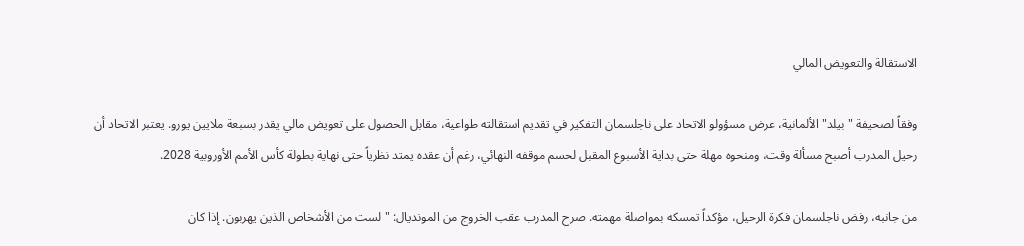الاستقالة والتعويض المالي

وفقاً لصحيفة "بيلد" الألمانية، عرض مسؤولو الاتحاد على ناجلسمان التفكير في تقديم استقالته طواعية، مقابل الحصول على تعويض مالي يقدر بسبعة ملايين يورو. يعتبر الاتحاد أن رحيل المدرب أصبح مسألة وقت، ومنحوه مهلة حتى بداية الأسبوع المقبل لحسم موقفه النهائي، رغم أن عقده يمتد نظرياً حتى نهاية بطولة كأس الأمم الأوروبية 2028.

من جانبه، رفض ناجلسمان فكرة الرحيل، مؤكداً تمسكه بمواصلة مهمته. صرح المدرب عقب الخروج من المونديال: "لست من الأشخاص الذين يهربون. إذا كان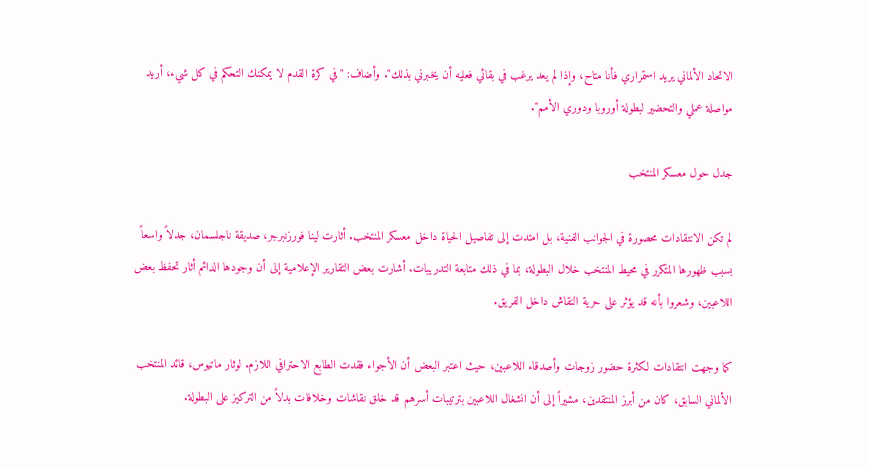الاتحاد الألماني يريد استمراري فأنا متاح، وإذا لم يعد يرغب في بقائي فعليه أن يخبرني بذلك". وأضاف: "في كرة القدم لا يمكنك التحكم في كل شيء، أريد مواصلة عملي والتحضير لبطولة أوروبا ودوري الأمم".

جدل حول معسكر المنتخب

لم تكن الانتقادات محصورة في الجوانب الفنية، بل امتدت إلى تفاصيل الحياة داخل معسكر المنتخب. أثارت لينا فورزنبرجر، صديقة ناجلسمان، جدلاً واسعاً بسبب ظهورها المتكرر في محيط المنتخب خلال البطولة، بما في ذلك متابعة التدريبات. أشارت بعض التقارير الإعلامية إلى أن وجودها الدائم أثار تحفظ بعض اللاعبين، وشعروا بأنه قد يؤثر على حرية النقاش داخل الفريق.

كما وجهت انتقادات لكثرة حضور زوجات وأصدقاء اللاعبين، حيث اعتبر البعض أن الأجواء فقدت الطابع الاحترافي اللازم. لوثار ماتيوس، قائد المنتخب الألماني السابق، كان من أبرز المنتقدين، مشيراً إلى أن انشغال اللاعبين بترتيبات أسرهم قد خلق نقاشات وخلافات بدلاً من التركيز على البطولة.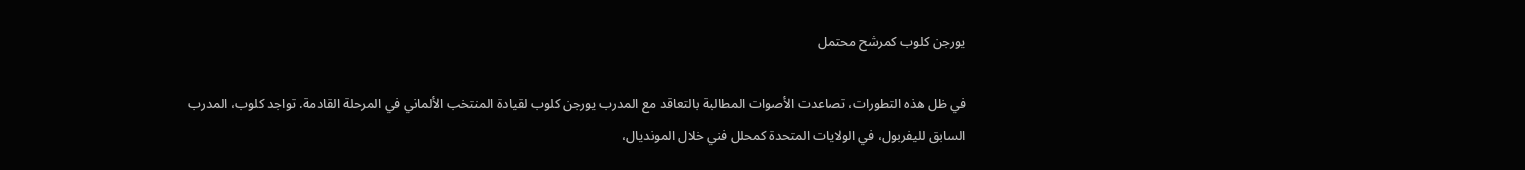يورجن كلوب كمرشح محتمل

في ظل هذه التطورات، تصاعدت الأصوات المطالبة بالتعاقد مع المدرب يورجن كلوب لقيادة المنتخب الألماني في المرحلة القادمة. تواجد كلوب، المدرب السابق لليفربول، في الولايات المتحدة كمحلل فني خلال المونديال،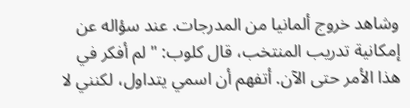وشاهد خروج ألمانيا من المدرجات. عند سؤاله عن إمكانية تدريب المنتخب، قال كلوب: "لم أفكر في هذا الأمر حتى الآن. أتفهم أن اسمي يتداول، لكنني لا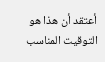أعتقد أن هذا هو التوقيت المناسب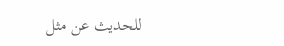للحديث عن مثل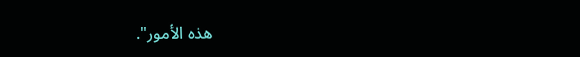هذه الأمور".